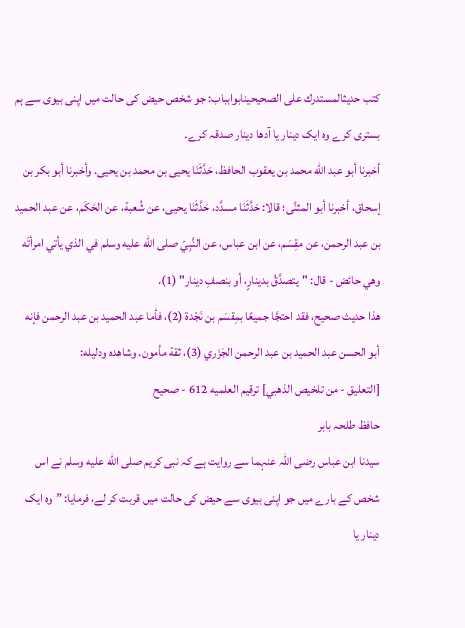کتب حدیثالمستدرك على الصحيحينابوابباب: جو شخص حیض کی حالت میں اپنی بیوی سے ہم بستری کرے وہ ایک دینار یا آدھا دینار صدقہ کرے۔
أخبرنا أبو عبد الله محمد بن يعقوب الحافظ، حَدَّثَنَا يحيى بن محمد بن يحيى. وأخبرنا أبو بكر بن إسحاق، أخبرنا أبو المثنَّى؛ قالا: حَدَّثَنَا مسدَّد، حَدَّثَنَا يحيى، عن شُعبة، عن الحَكَم، عن عبد الحميد بن عبد الرحمن، عن مقِسَم، عن ابن عباس، عن النَّبِيّ صلى الله عليه وسلم في الذي يأتي امرأتَه وهي حائض - قال: "يتصدَّقُ بدينارٍ، أو بنصفِ دينار" (1).
هذا حديث صحيح، فقد احتجَّا جميعًا بمِقسَم بن نَجْدة (2)، فأما عبد الحميد بن عبد الرحمن فإنه أبو الحسن عبد الحميد بن عبد الرحمن الجَزَري (3)، ثقة مأمون. وشاهده ودليله:
[التعليق - من تلخيص الذهبي] ترقيم العلميه 612 - صحيح
حافظ طلحہ بابر
سیدنا ابن عباس رضی اللہ عنہما سے روایت ہے کہ نبی کریم صلى الله عليه وسلم نے اس شخص کے بارے میں جو اپنی بیوی سے حیض کی حالت میں قربت کر لے، فرمایا: ”وہ ایک دینار یا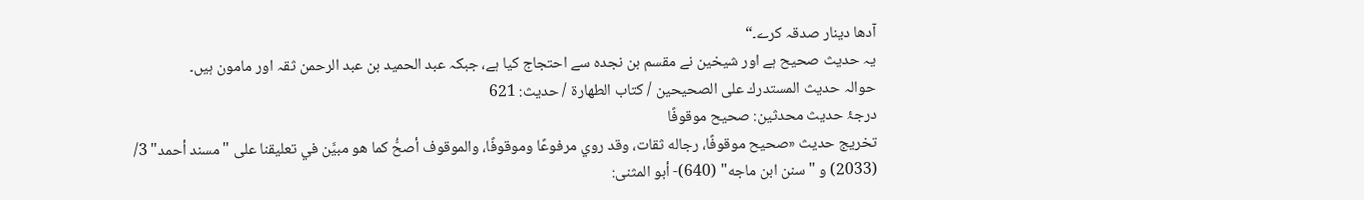آدھا دینار صدقہ کرے۔“
یہ حدیث صحیح ہے اور شیخین نے مقسم بن نجدہ سے احتجاج کیا ہے، جبکہ عبد الحمید بن عبد الرحمن ثقہ اور مامون ہیں۔
حوالہ حدیث المستدرك على الصحيحين / كتاب الطهارة / حدیث: 621
درجۂ حدیث محدثین: صحيح موقوفًا
تخریج حدیث «صحيح موقوفًا، رجاله ثقات، وقد روي مرفوعًا وموقوفًا، والموقوف أصحُّ كما هو مبيَّن في تعليقنا على "مسند أحمد" 3/ (2033) و "سنن ابن ماجه" (640)- أبو المثنى: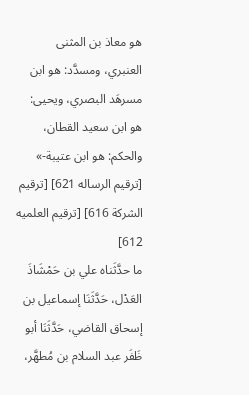هو معاذ بن المثنى العنبري، ومسدَّد: هو ابن مسرهَد البصري، ويحيى: هو ابن سعيد القطان، والحكم: هو ابن عتيبة-» [ترقيم الرساله 621] [ترقيم الشركة 616] [ترقيم العلميه 612]
ما حدَّثَناه علي بن حَمْشَاذَ العَدْل، حَدَّثَنَا إسماعيل بن إسحاق القاضي، حَدَّثَنَا أبو ظَفَر عبد السلام بن مُطهَّر،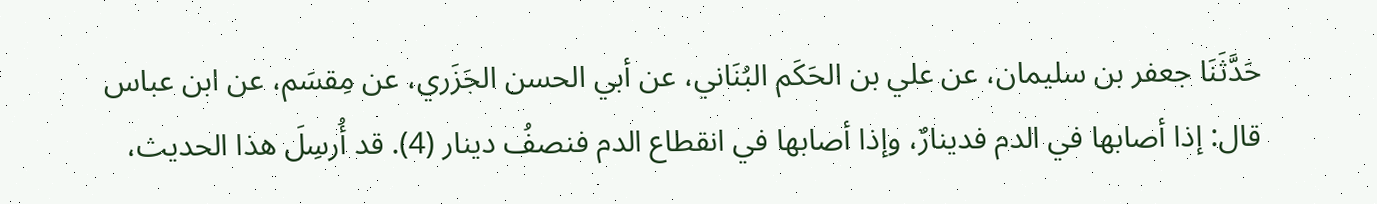حَدَّثَنَا جعفر بن سليمان، عن علي بن الحَكَم البُنَاني، عن أبي الحسن الجَزَري، عن مِقسَم، عن ابن عباس قال: إذا أصابها في الدم فدينارٌ، وإذا أصابها في انقطاع الدم فنصفُ دينار (4). قد أُرسِلَ هذا الحديث،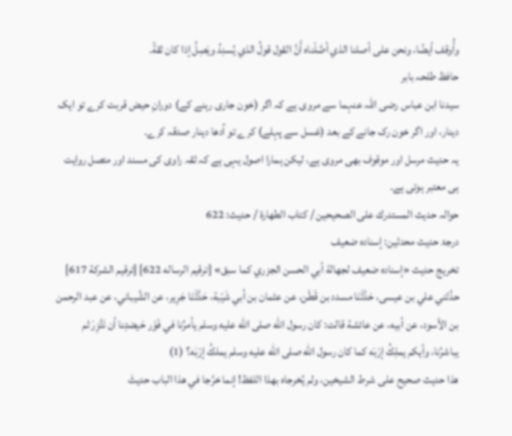وأُوقف أيضًا، ونحن على أصلنا الذي أصَّلْناه أَنَّ القول قولُ الذي يُسنِدُ ويَصِلُ إذا كان ثقةً.
حافظ طلحہ بابر
سیدنا ابن عباس رضی اللہ عنہما سے مروی ہے کہ اگر (خون جاری رہنے کے) دورانِ حیض قربت کرے تو ایک دینار، اور اگر خون رک جانے کے بعد (غسل سے پہلے) کرے تو آدھا دینار صدقہ کرے۔
یہ حدیث مرسل اور موقوف بھی مروی ہے، لیکن ہمارا اصول یہی ہے کہ ثقہ راوی کی مسند اور متصل روایت ہی معتبر ہوتی ہے۔
حوالہ حدیث المستدرك على الصحيحين / كتاب الطهارة / حدیث: 622
درجۂ حدیث محدثین: إسناده ضعيف
تخریج حدیث «إسناده ضعيف لجهالة أبي الحسن الجزري كما سبق» [ترقيم الرساله 622] [ترقيم الشركة 617]
حدَّثني علي بن عيسى، حَدَّثَنَا مسدد بن قَطَن، عن عثمان بن أبي شَيْبة، حَدَّثَنَا جَرِير، عن الشَّيباني، عن عبد الرحمن بن الأسود، عن أبيه، عن عائشة قالت: كان رسول الله صلى الله عليه وسلم يأمرُنا في فَوْر حَيضتِنا أن نَتَّزِرَ ثم يباشرُنا، وأيكم يملِكُ إرْبَه كما كان رسول الله صلى الله عليه وسلم يملكُ إرْبَه؟ (1)
هذا حديث صحيح على شرط الشيخين، ولم يُخرجاه بهذا اللفظ! إنما خرَّجا في هذا الباب حديثَ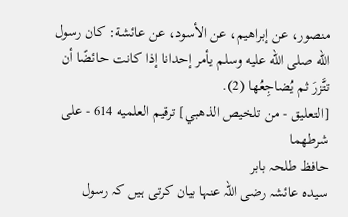منصور، عن إبراهيم، عن الأسود، عن عائشة: كان رسول الله صلى الله عليه وسلم يأمر إحدانا إذا كانت حائضًا أن تتَّزرَ ثم يُضاجِعُها (2).
[التعليق - من تلخيص الذهبي] ترقيم العلميه 614 - على شرطهما
حافظ طلحہ بابر
سیدہ عائشہ رضی اللہ عنہا بیان کرتی ہیں کہ رسول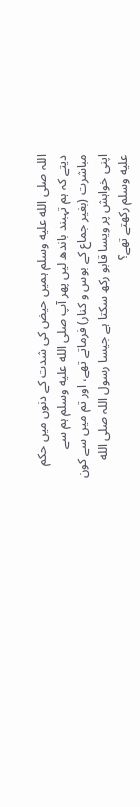اللہ صلى الله عليه وسلم ہمیں حیض کی شدت کے دنوں میں حکم دیتے کہ ہم تہبند باندھ لیں پھر آپ صلى الله عليه وسلم ہم سے مباشرت (بغیر جماع کے بوس و کنار) فرماتے تھے، اور تم میں سے کون اپنی خواہش پر ویسا قابو رکھ سکتا ہے جیسا رسول اللہ صلى الله عليه وسلم رکھتے تھے؟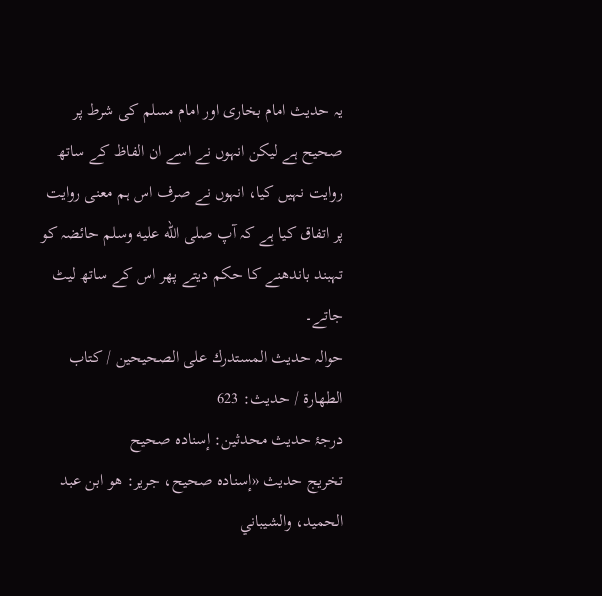یہ حدیث امام بخاری اور امام مسلم کی شرط پر صحیح ہے لیکن انہوں نے اسے ان الفاظ کے ساتھ روایت نہیں کیا، انہوں نے صرف اس ہم معنی روایت پر اتفاق کیا ہے کہ آپ صلى الله عليه وسلم حائضہ کو تہبند باندھنے کا حکم دیتے پھر اس کے ساتھ لیٹ جاتے۔
حوالہ حدیث المستدرك على الصحيحين / كتاب الطهارة / حدیث: 623
درجۂ حدیث محدثین: إسناده صحيح
تخریج حدیث «إسناده صحيح، جرير: هو ابن عبد الحميد، والشيباني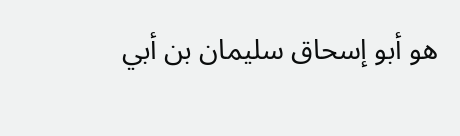هو أبو إسحاق سليمان بن أبي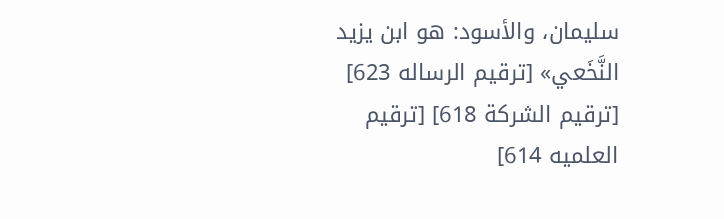سليمان، والأسود: هو ابن يزيد النَّخَعي» [ترقيم الرساله 623] [ترقيم الشركة 618] [ترقيم العلميه 614]